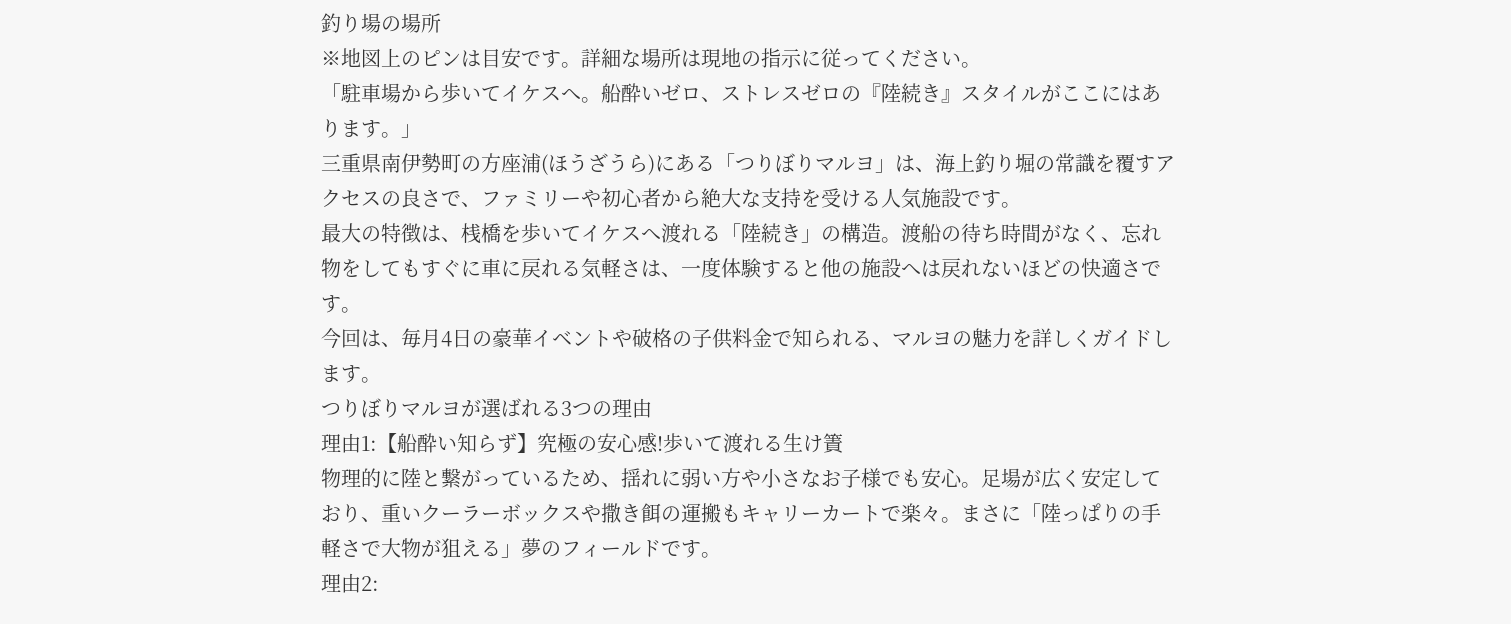釣り場の場所
※地図上のピンは目安です。詳細な場所は現地の指示に従ってください。
「駐車場から歩いてイケスへ。船酔いゼロ、ストレスゼロの『陸続き』スタイルがここにはあります。」
三重県南伊勢町の方座浦(ほうざうら)にある「つりぼりマルヨ」は、海上釣り堀の常識を覆すアクセスの良さで、ファミリーや初心者から絶大な支持を受ける人気施設です。
最大の特徴は、桟橋を歩いてイケスへ渡れる「陸続き」の構造。渡船の待ち時間がなく、忘れ物をしてもすぐに車に戻れる気軽さは、一度体験すると他の施設へは戻れないほどの快適さです。
今回は、毎月4日の豪華イベントや破格の子供料金で知られる、マルヨの魅力を詳しくガイドします。
つりぼりマルヨが選ばれる3つの理由
理由1:【船酔い知らず】究極の安心感!歩いて渡れる生け簀
物理的に陸と繋がっているため、揺れに弱い方や小さなお子様でも安心。足場が広く安定しており、重いクーラーボックスや撒き餌の運搬もキャリーカートで楽々。まさに「陸っぱりの手軽さで大物が狙える」夢のフィールドです。
理由2: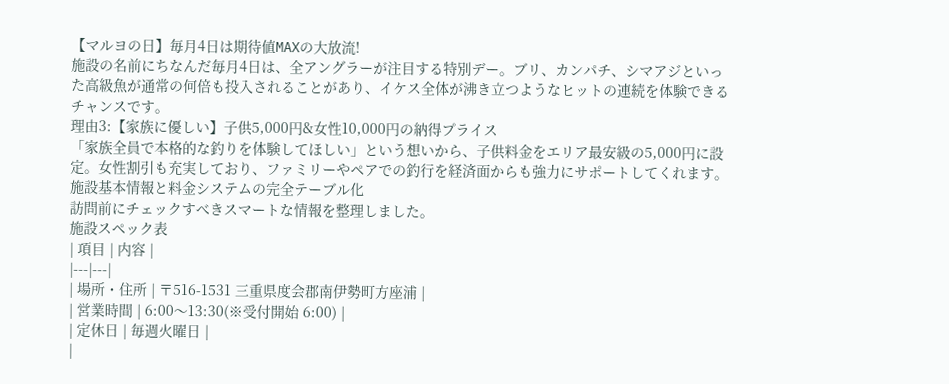【マルヨの日】毎月4日は期待値MAXの大放流!
施設の名前にちなんだ毎月4日は、全アングラーが注目する特別デー。ブリ、カンパチ、シマアジといった高級魚が通常の何倍も投入されることがあり、イケス全体が沸き立つようなヒットの連続を体験できるチャンスです。
理由3:【家族に優しい】子供5,000円&女性10,000円の納得プライス
「家族全員で本格的な釣りを体験してほしい」という想いから、子供料金をエリア最安級の5,000円に設定。女性割引も充実しており、ファミリーやペアでの釣行を経済面からも強力にサポートしてくれます。
施設基本情報と料金システムの完全テーブル化
訪問前にチェックすべきスマートな情報を整理しました。
施設スペック表
| 項目 | 内容 |
|---|---|
| 場所・住所 | 〒516-1531 三重県度会郡南伊勢町方座浦 |
| 営業時間 | 6:00〜13:30(※受付開始 6:00) |
| 定休日 | 毎週火曜日 |
|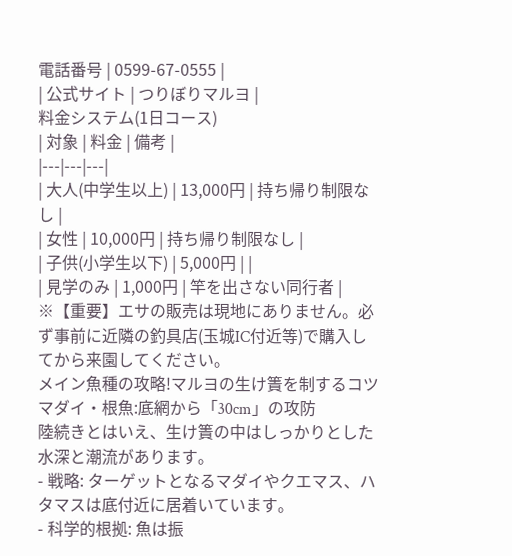電話番号 | 0599-67-0555 |
| 公式サイト | つりぼりマルヨ |
料金システム(1日コース)
| 対象 | 料金 | 備考 |
|---|---|---|
| 大人(中学生以上) | 13,000円 | 持ち帰り制限なし |
| 女性 | 10,000円 | 持ち帰り制限なし |
| 子供(小学生以下) | 5,000円 | |
| 見学のみ | 1,000円 | 竿を出さない同行者 |
※【重要】エサの販売は現地にありません。必ず事前に近隣の釣具店(玉城IC付近等)で購入してから来園してください。
メイン魚種の攻略!マルヨの生け簀を制するコツ
マダイ・根魚:底網から「30cm」の攻防
陸続きとはいえ、生け簀の中はしっかりとした水深と潮流があります。
- 戦略: ターゲットとなるマダイやクエマス、ハタマスは底付近に居着いています。
- 科学的根拠: 魚は振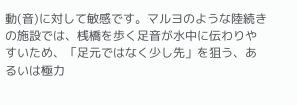動(音)に対して敏感です。マルヨのような陸続きの施設では、桟橋を歩く足音が水中に伝わりやすいため、「足元ではなく少し先」を狙う、あるいは極力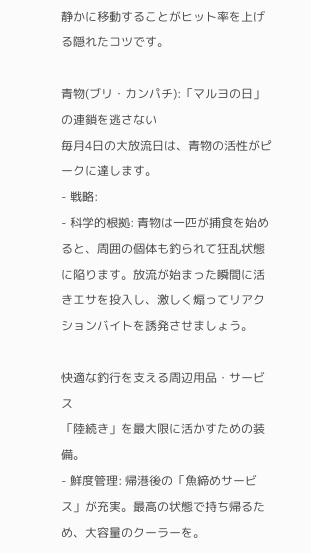静かに移動することがヒット率を上げる隠れたコツです。

青物(ブリ・カンパチ):「マルヨの日」の連鎖を逃さない
毎月4日の大放流日は、青物の活性がピークに達します。
- 戦略:
- 科学的根拠: 青物は一匹が捕食を始めると、周囲の個体も釣られて狂乱状態に陥ります。放流が始まった瞬間に活きエサを投入し、激しく煽ってリアクションバイトを誘発させましょう。

快適な釣行を支える周辺用品・サービス
「陸続き」を最大限に活かすための装備。
- 鮮度管理: 帰港後の「魚締めサービス」が充実。最高の状態で持ち帰るため、大容量のクーラーを。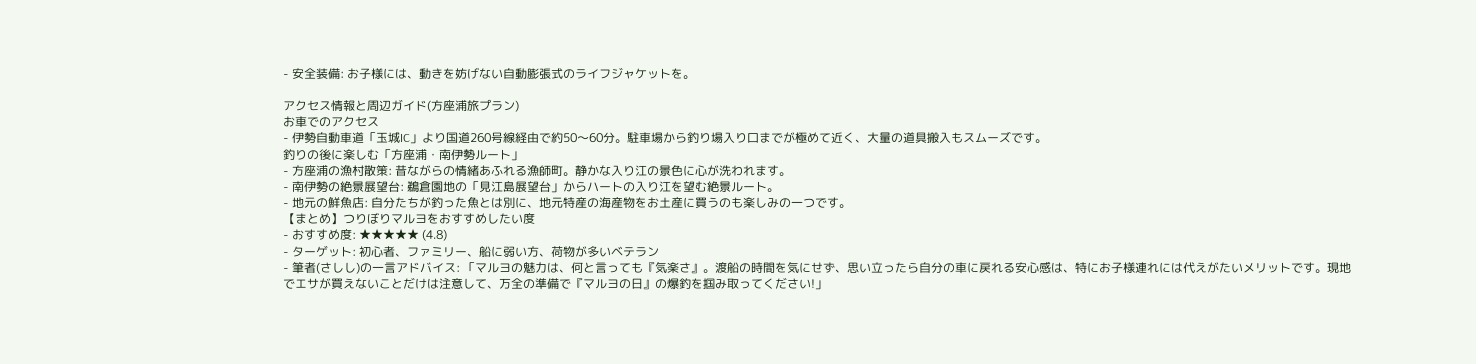- 安全装備: お子様には、動きを妨げない自動膨張式のライフジャケットを。

アクセス情報と周辺ガイド(方座浦旅プラン)
お車でのアクセス
- 伊勢自動車道「玉城IC」より国道260号線経由で約50〜60分。駐車場から釣り場入り口までが極めて近く、大量の道具搬入もスムーズです。
釣りの後に楽しむ「方座浦・南伊勢ルート」
- 方座浦の漁村散策: 昔ながらの情緒あふれる漁師町。静かな入り江の景色に心が洗われます。
- 南伊勢の絶景展望台: 鵜倉園地の「見江島展望台」からハートの入り江を望む絶景ルート。
- 地元の鮮魚店: 自分たちが釣った魚とは別に、地元特産の海産物をお土産に買うのも楽しみの一つです。
【まとめ】つりぼりマルヨをおすすめしたい度
- おすすめ度: ★★★★★ (4.8)
- ターゲット: 初心者、ファミリー、船に弱い方、荷物が多いベテラン
- 筆者(さしし)の一言アドバイス: 「マルヨの魅力は、何と言っても『気楽さ』。渡船の時間を気にせず、思い立ったら自分の車に戻れる安心感は、特にお子様連れには代えがたいメリットです。現地でエサが買えないことだけは注意して、万全の準備で『マルヨの日』の爆釣を掴み取ってください!」